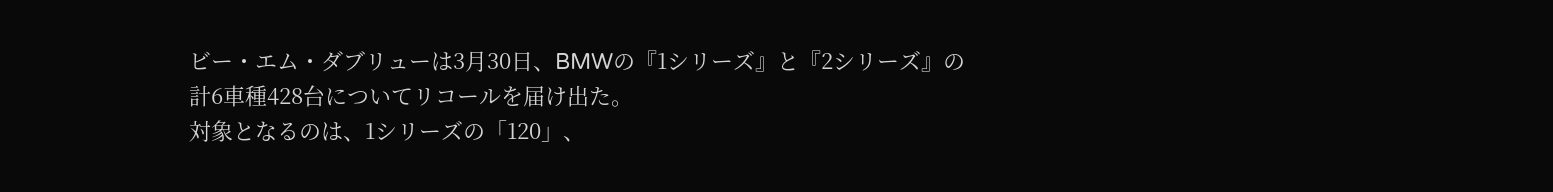ビー・エム・ダブリューは3月30日、BMWの『1シリーズ』と『2シリーズ』の計6車種428台についてリコールを届け出た。
対象となるのは、1シリーズの「120」、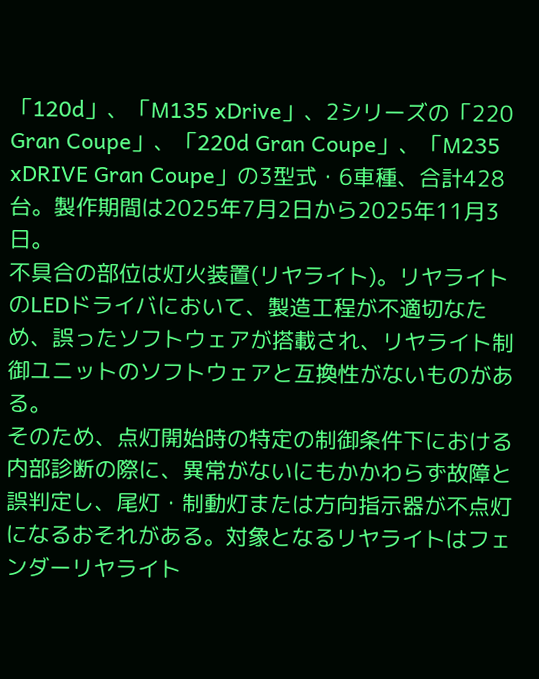「120d」、「M135 xDrive」、2シリーズの「220 Gran Coupe」、「220d Gran Coupe」、「M235 xDRIVE Gran Coupe」の3型式・6車種、合計428台。製作期間は2025年7月2日から2025年11月3日。
不具合の部位は灯火装置(リヤライト)。リヤライトのLEDドライバにおいて、製造工程が不適切なため、誤ったソフトウェアが搭載され、リヤライト制御ユニットのソフトウェアと互換性がないものがある。
そのため、点灯開始時の特定の制御条件下における内部診断の際に、異常がないにもかかわらず故障と誤判定し、尾灯・制動灯または方向指示器が不点灯になるおそれがある。対象となるリヤライトはフェンダーリヤライト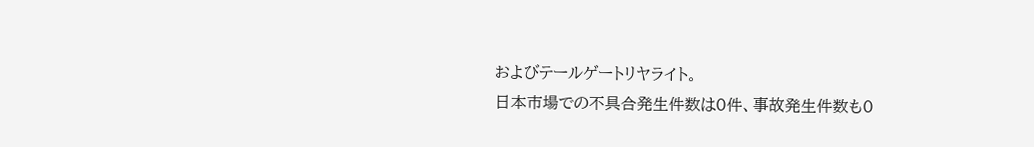およびテールゲートリヤライト。
日本市場での不具合発生件数は0件、事故発生件数も0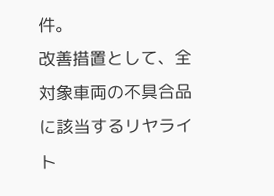件。
改善措置として、全対象車両の不具合品に該当するリヤライト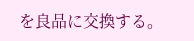を良品に交換する。